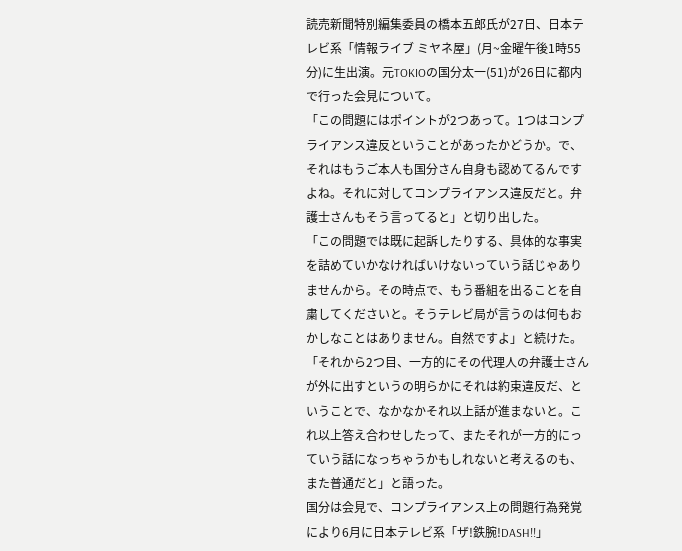読売新聞特別編集委員の橋本五郎氏が27日、日本テレビ系「情報ライブ ミヤネ屋」(月~金曜午後1時55分)に生出演。元TOKIOの国分太一(51)が26日に都内で行った会見について。
「この問題にはポイントが2つあって。1つはコンプライアンス違反ということがあったかどうか。で、それはもうご本人も国分さん自身も認めてるんですよね。それに対してコンプライアンス違反だと。弁護士さんもそう言ってると」と切り出した。
「この問題では既に起訴したりする、具体的な事実を詰めていかなければいけないっていう話じゃありませんから。その時点で、もう番組を出ることを自粛してくださいと。そうテレビ局が言うのは何もおかしなことはありません。自然ですよ」と続けた。
「それから2つ目、一方的にその代理人の弁護士さんが外に出すというの明らかにそれは約束違反だ、ということで、なかなかそれ以上話が進まないと。これ以上答え合わせしたって、またそれが一方的にっていう話になっちゃうかもしれないと考えるのも、また普通だと」と語った。
国分は会見で、コンプライアンス上の問題行為発覚により6月に日本テレビ系「ザ!鉄腕!DASH!!」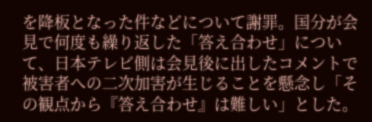を降板となった件などについて謝罪。国分が会見で何度も繰り返した「答え合わせ」について、日本テレビ側は会見後に出したコメントで被害者への二次加害が生じることを懸念し「その観点から『答え合わせ』は難しい」とした。